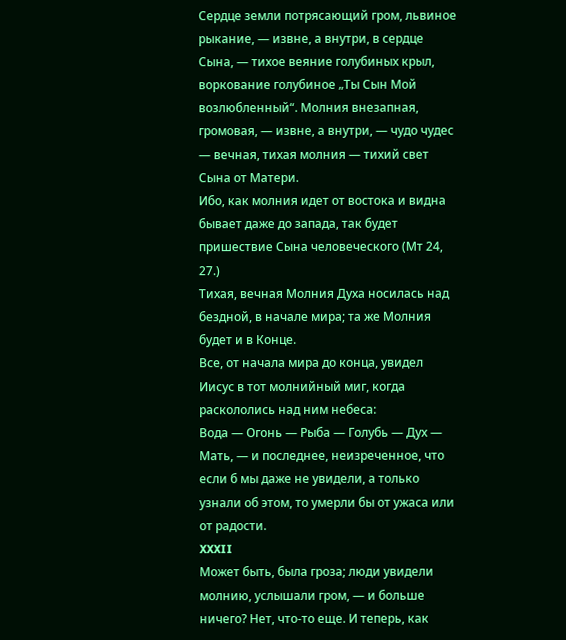Сердце земли потрясающий гром, львиное рыкание, — извне, а внутри, в сердце Сына, — тихое веяние голубиных крыл, воркование голубиное „Ты Сын Мой возлюбленный“. Молния внезапная, громовая, — извне, а внутри, — чудо чудес — вечная, тихая молния — тихий свет Сына от Матери.
Ибо, как молния идет от востока и видна бывает даже до запада, так будет пришествие Сына человеческого (Мт 24, 27.)
Тихая, вечная Молния Духа носилась над бездной, в начале мира; та же Молния будет и в Конце.
Все, от начала мира до конца, увидел Иисус в тот молнийный миг, когда раскололись над ним небеса:
Вода — Огонь — Рыба — Голубь — Дух — Мать, — и последнее, неизреченное, что если б мы даже не увидели, а только узнали об этом, то умерли бы от ужаса или от радости.
XXXII
Может быть, была гроза; люди увидели молнию, услышали гром, — и больше ничего? Нет, что-то еще. И теперь, как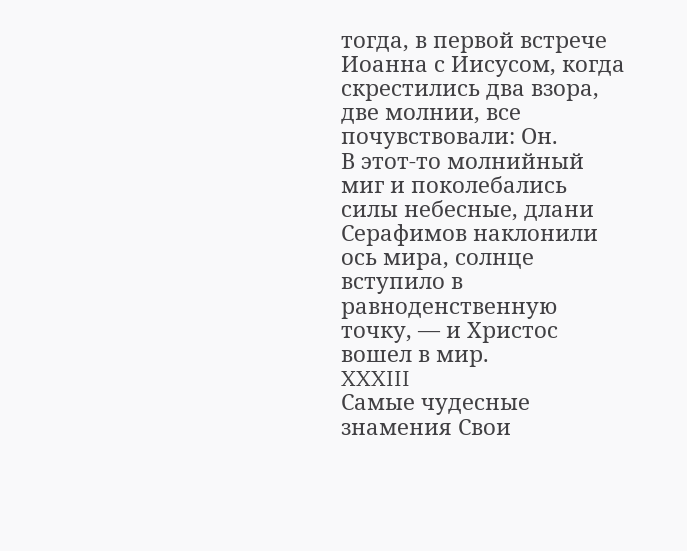тогда, в первой встрече Иоанна с Иисусом, когда скрестились два взора, две молнии, все почувствовали: Он.
В этот-то молнийный миг и поколебались силы небесные, длани Серафимов наклонили ось мира, солнце вступило в равноденственную точку, — и Христос вошел в мир.
XXXIII
Самые чудесные знамения Свои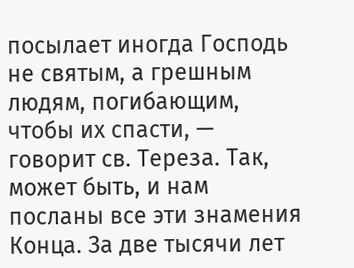посылает иногда Господь не святым, а грешным людям, погибающим, чтобы их спасти, — говорит св. Тереза. Так, может быть, и нам посланы все эти знамения Конца. За две тысячи лет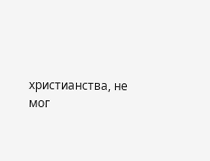христианства, не мог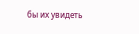бы их увидеть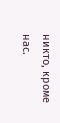никто, кроме нас.